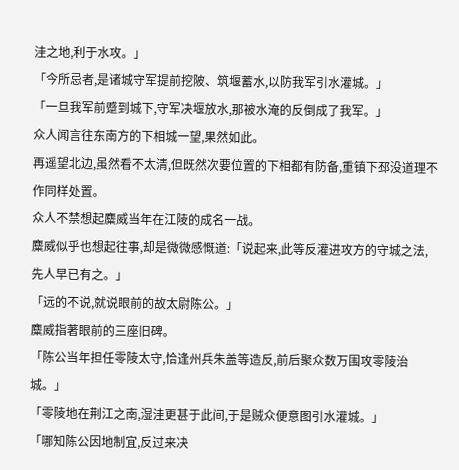洼之地,利于水攻。」
「今所忌者,是诸城守军提前挖陂、筑堰蓄水,以防我军引水灌城。」
「一旦我军前蹙到城下,守军决堰放水,那被水淹的反倒成了我军。」
众人闻言往东南方的下相城一望,果然如此。
再遥望北边,虽然看不太清,但既然次要位置的下相都有防备,重镇下邳没道理不作同样处置。
众人不禁想起麋威当年在江陵的成名一战。
麋威似乎也想起往事,却是微微感慨道:「说起来,此等反灌进攻方的守城之法,先人早已有之。」
「远的不说,就说眼前的故太尉陈公。」
麋威指著眼前的三座旧碑。
「陈公当年担任零陵太守,恰逢州兵朱盖等造反,前后聚众数万围攻零陵治城。」
「零陵地在荆江之南,湿洼更甚于此间,于是贼众便意图引水灌城。」
「哪知陈公因地制宜,反过来决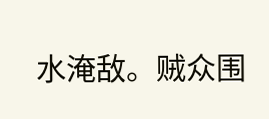水淹敌。贼众围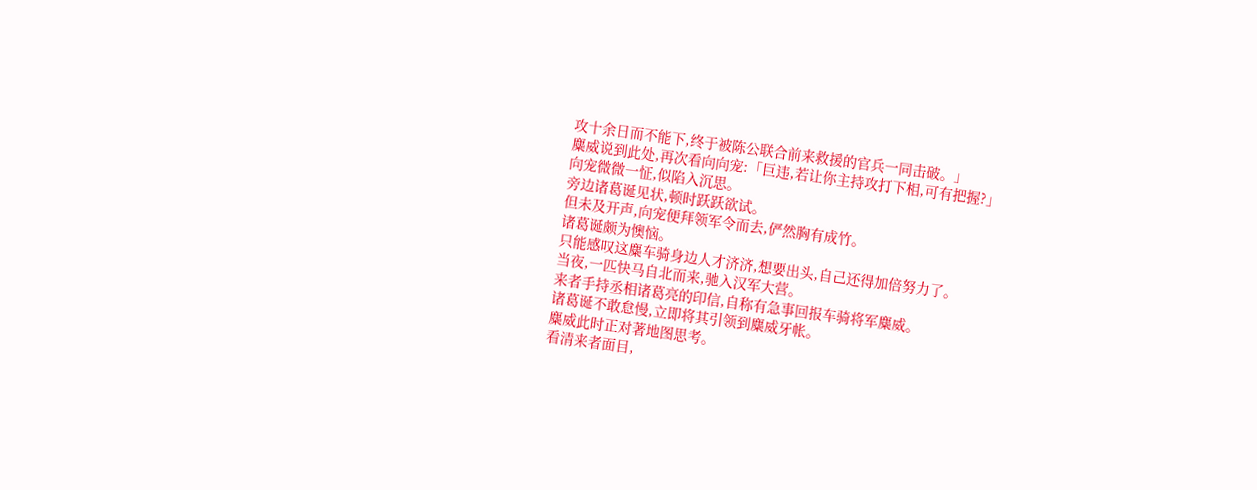攻十余日而不能下,终于被陈公联合前来救援的官兵一同击破。」
麋威说到此处,再次看向向宠:「巨违,若让你主持攻打下相,可有把握?」
向宠微微一怔,似陷入沉思。
旁边诸葛诞见状,顿时跃跃欲试。
但未及开声,向宠便拜领军令而去,俨然胸有成竹。
诸葛诞颇为懊恼。
只能感叹这麋车骑身边人才济济,想要出头,自己还得加倍努力了。
当夜,一匹快马自北而来,驰入汉军大营。
来者手持丞相诸葛亮的印信,自称有急事回报车骑将军麋威。
诸葛诞不敢怠慢,立即将其引领到麋威牙帐。
麋威此时正对著地图思考。
看清来者面目,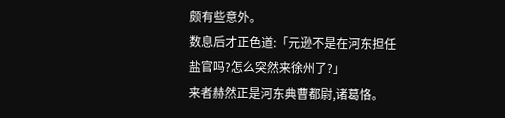颇有些意外。
数息后才正色道:「元逊不是在河东担任盐官吗?怎么突然来徐州了?」
来者赫然正是河东典曹都尉,诸葛恪。